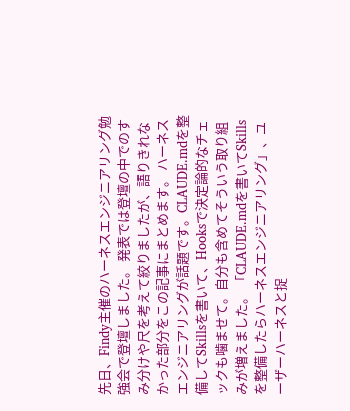先日、Findy主催のハーネスエンジニアリング勉強会で登壇しました。 発表では登壇の中でのすみ分けや尺を考えて絞りましたが、語りきれなかった部分をこの記事にまとめます。 ハーネスエンジニアリングが話題です。CLAUDE.mdを整備してSkillsを書いて、Hooksで決定論的なチェックも噛ませて。自分も含めてそういう取り組みが増えました。 「CLAUDE.mdを書いてSkillsを整備したらハーネスエンジニアリング」、ユーザーハーネスと捉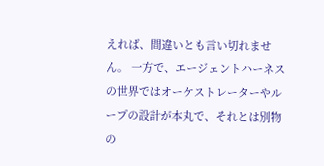えれば、間違いとも言い切れません。 一方で、エージェントハーネスの世界ではオーケストレーターやループの設計が本丸で、それとは別物の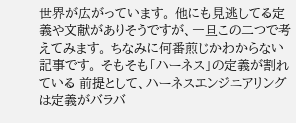世界が広がっています。 他にも見逃してる定義や文献がありそうですが、一旦この二つで考えてみます。 ちなみに何番煎じかわからない記事です。 そもそも「ハーネス」の定義が割れている 前提として、ハーネスエンジニアリングは定義がバラバ